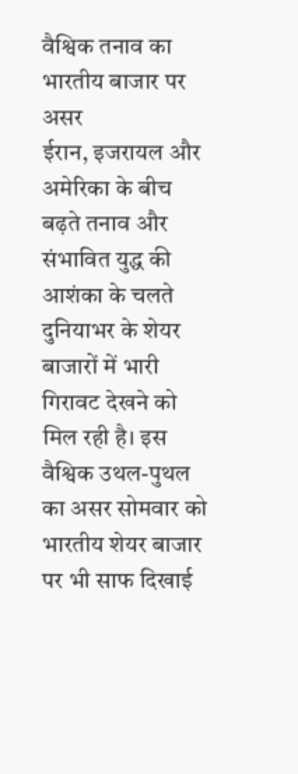वैश्विक तनाव का भारतीय बाजार पर असर
ईरान, इजरायल और अमेरिका के बीच बढ़ते तनाव और संभावित युद्ध की आशंका के चलते दुनियाभर के शेयर बाजारों में भारी गिरावट देखने को मिल रही है। इस वैश्विक उथल-पुथल का असर सोमवार को भारतीय शेयर बाजार पर भी साफ दिखाई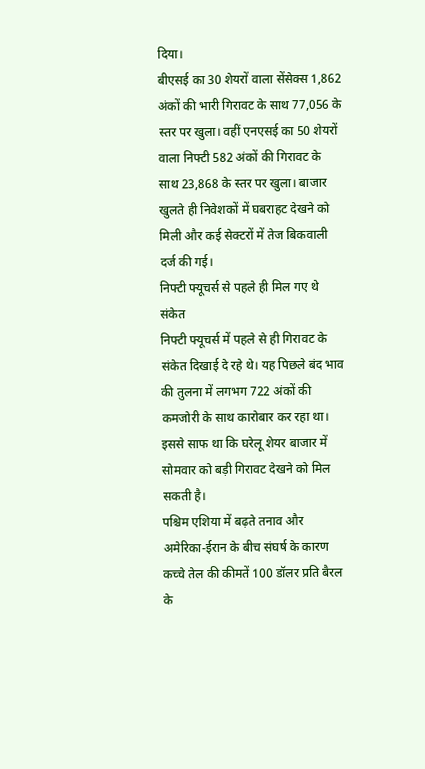दिया।
बीएसई का 30 शेयरों वाला सेंसेक्स 1,862 अंकों की भारी गिरावट के साथ 77,056 के स्तर पर खुला। वहीं एनएसई का 50 शेयरों वाला निफ्टी 582 अंकों की गिरावट के साथ 23,868 के स्तर पर खुला। बाजार खुलते ही निवेशकों में घबराहट देखने को मिली और कई सेक्टरों में तेज बिकवाली दर्ज की गई।
निफ्टी फ्यूचर्स से पहले ही मिल गए थे संकेत
निफ्टी फ्यूचर्स में पहले से ही गिरावट के संकेत दिखाई दे रहे थे। यह पिछले बंद भाव की तुलना में लगभग 722 अंकों की कमजोरी के साथ कारोबार कर रहा था। इससे साफ था कि घरेलू शेयर बाजार में सोमवार को बड़ी गिरावट देखने को मिल सकती है।
पश्चिम एशिया में बढ़ते तनाव और अमेरिका-ईरान के बीच संघर्ष के कारण कच्चे तेल की कीमतें 100 डॉलर प्रति बैरल के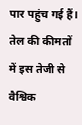पार पहुंच गई हैं। तेल की कीमतों में इस तेजी से वैश्विक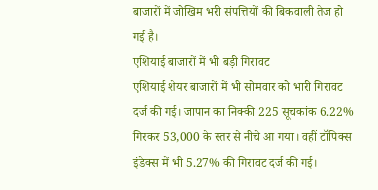बाजारों में जोखिम भरी संपत्तियों की बिकवाली तेज हो गई है।
एशियाई बाजारों में भी बड़ी गिरावट
एशियाई शेयर बाजारों में भी सोमवार को भारी गिरावट दर्ज की गई। जापान का निक्की 225 सूचकांक 6.22% गिरकर 53,000 के स्तर से नीचे आ गया। वहीं टॉपिक्स इंडेक्स में भी 5.27% की गिरावट दर्ज की गई।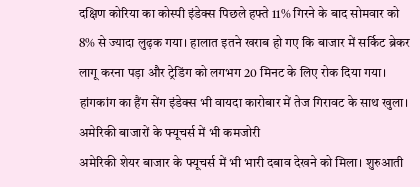दक्षिण कोरिया का कोस्पी इंडेक्स पिछले हफ्ते 11% गिरने के बाद सोमवार को 8% से ज्यादा लुढ़क गया। हालात इतने खराब हो गए कि बाजार में सर्किट ब्रेकर लागू करना पड़ा और ट्रेडिंग को लगभग 20 मिनट के लिए रोक दिया गया। हांगकांग का हैंग सेंग इंडेक्स भी वायदा कारोबार में तेज गिरावट के साथ खुला।
अमेरिकी बाजारों के फ्यूचर्स में भी कमजोरी
अमेरिकी शेयर बाजार के फ्यूचर्स में भी भारी दबाव देखने को मिला। शुरुआती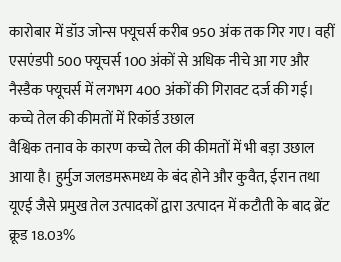कारोबार में डॉउ जोन्स फ्यूचर्स करीब 950 अंक तक गिर गए। वहीं एसएंडपी 500 फ्यूचर्स 100 अंकों से अधिक नीचे आ गए और नैस्डैक फ्यूचर्स में लगभग 400 अंकों की गिरावट दर्ज की गई।
कच्चे तेल की कीमतों में रिकॉर्ड उछाल
वैश्विक तनाव के कारण कच्चे तेल की कीमतों में भी बड़ा उछाल आया है। हुर्मुज जलडमरूमध्य के बंद होने और कुवैत, ईरान तथा यूएई जैसे प्रमुख तेल उत्पादकों द्वारा उत्पादन में कटौती के बाद ब्रेंट क्रूड 18.03%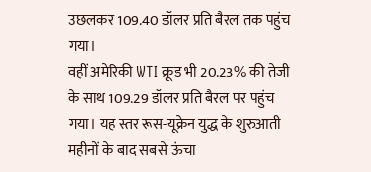उछलकर 109.40 डॉलर प्रति बैरल तक पहुंच गया।
वहीं अमेरिकी WTI क्रूड भी 20.23% की तेजी के साथ 109.29 डॉलर प्रति बैरल पर पहुंच गया। यह स्तर रूस-यूक्रेन युद्ध के शुरुआती महीनों के बाद सबसे ऊंचा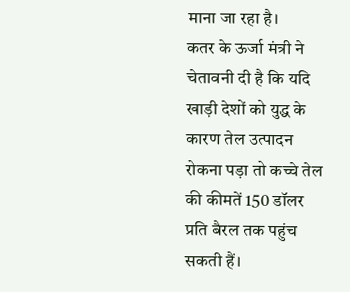माना जा रहा है।
कतर के ऊर्जा मंत्री ने चेतावनी दी है कि यदि खाड़ी देशों को युद्ध के कारण तेल उत्पादन रोकना पड़ा तो कच्चे तेल की कीमतें 150 डॉलर प्रति बैरल तक पहुंच सकती हैं।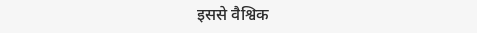इससे वैश्विक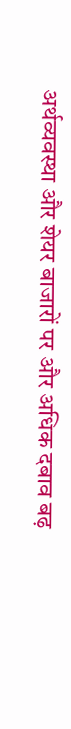अर्थव्यवस्था और शेयर बाजारों पर और अधिक दबाव बढ़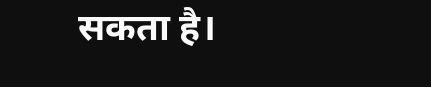सकता है।